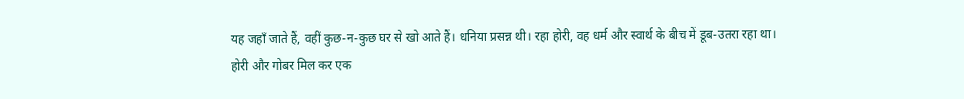यह जहाँ जाते हैं, वहीं कुछ-न-कुछ घर से खो आते हैं। धनिया प्रसन्न थी। रहा होरी, वह धर्म और स्वार्थ के बीच में डूब-उतरा रहा था।
होरी और गोबर मिल कर एक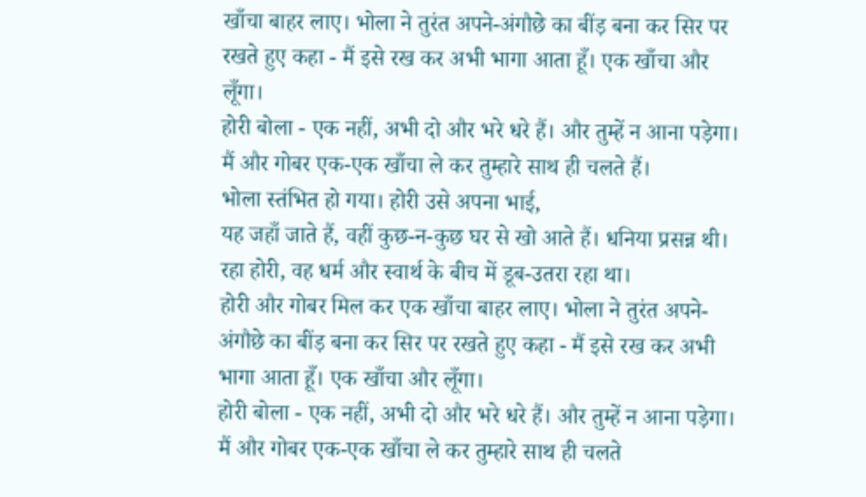खाँचा बाहर लाए। भोला ने तुरंत अपने-अंगौछे का बींड़ बना कर सिर पर रखते हुए कहा - मैं इसे रख कर अभी भागा आता हूँ। एक खाँचा और लूँगा।
होरी बोला - एक नहीं, अभी दो और भरे धरे हैं। और तुम्हें न आना पड़ेगा। मैं और गोबर एक-एक खाँचा ले कर तुम्हारे साथ ही चलते हैं।
भोला स्तंभित हो गया। होरी उसे अपना भाई,
यह जहाँ जाते हैं, वहीं कुछ-न-कुछ घर से खो आते हैं। धनिया प्रसन्न थी। रहा होरी, वह धर्म और स्वार्थ के बीच में डूब-उतरा रहा था।
होरी और गोबर मिल कर एक खाँचा बाहर लाए। भोला ने तुरंत अपने-अंगौछे का बींड़ बना कर सिर पर रखते हुए कहा - मैं इसे रख कर अभी भागा आता हूँ। एक खाँचा और लूँगा।
होरी बोला - एक नहीं, अभी दो और भरे धरे हैं। और तुम्हें न आना पड़ेगा। मैं और गोबर एक-एक खाँचा ले कर तुम्हारे साथ ही चलते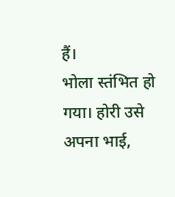हैं।
भोला स्तंभित हो गया। होरी उसे अपना भाई,